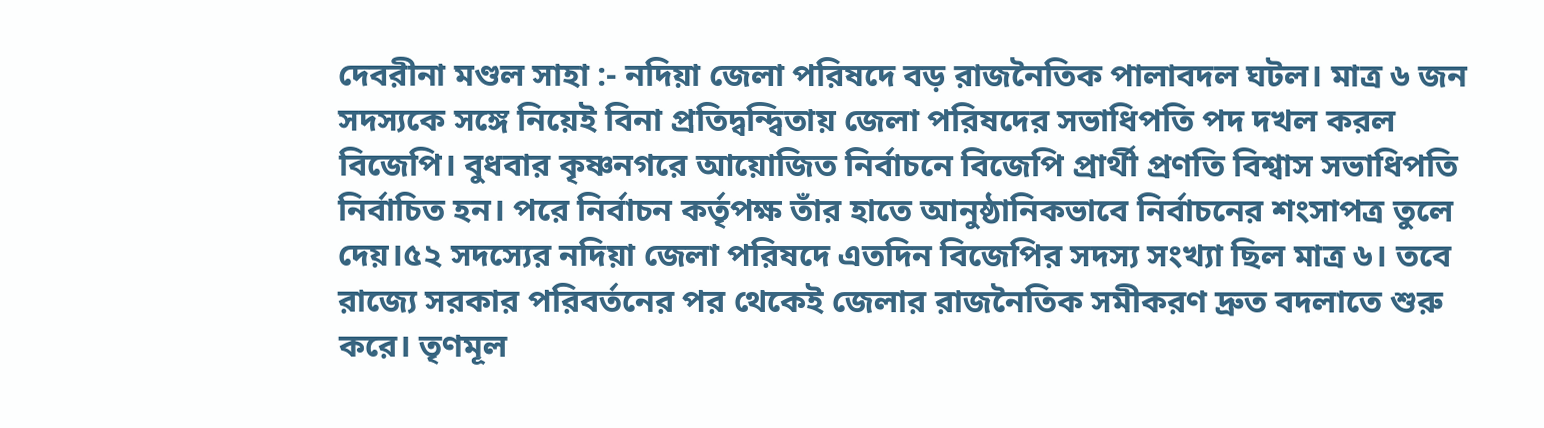দেবরীনা মণ্ডল সাহা :- নদিয়া জেলা পরিষদে বড় রাজনৈতিক পালাবদল ঘটল। মাত্র ৬ জন সদস্যকে সঙ্গে নিয়েই বিনা প্রতিদ্বন্দ্বিতায় জেলা পরিষদের সভাধিপতি পদ দখল করল বিজেপি। বুধবার কৃষ্ণনগরে আয়োজিত নির্বাচনে বিজেপি প্রার্থী প্রণতি বিশ্বাস সভাধিপতি নির্বাচিত হন। পরে নির্বাচন কর্তৃপক্ষ তাঁর হাতে আনুষ্ঠানিকভাবে নির্বাচনের শংসাপত্র তুলে দেয়।৫২ সদস্যের নদিয়া জেলা পরিষদে এতদিন বিজেপির সদস্য সংখ্যা ছিল মাত্র ৬। তবে রাজ্যে সরকার পরিবর্তনের পর থেকেই জেলার রাজনৈতিক সমীকরণ দ্রুত বদলাতে শুরু করে। তৃণমূল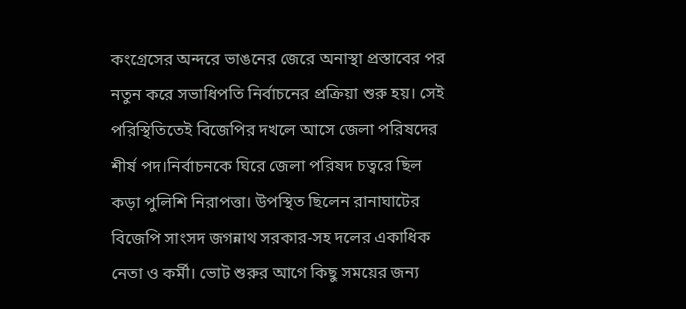কংগ্রেসের অন্দরে ভাঙনের জেরে অনাস্থা প্রস্তাবের পর নতুন করে সভাধিপতি নির্বাচনের প্রক্রিয়া শুরু হয়। সেই পরিস্থিতিতেই বিজেপির দখলে আসে জেলা পরিষদের শীর্ষ পদ।নির্বাচনকে ঘিরে জেলা পরিষদ চত্বরে ছিল কড়া পুলিশি নিরাপত্তা। উপস্থিত ছিলেন রানাঘাটের বিজেপি সাংসদ জগন্নাথ সরকার-সহ দলের একাধিক নেতা ও কর্মী। ভোট শুরুর আগে কিছু সময়ের জন্য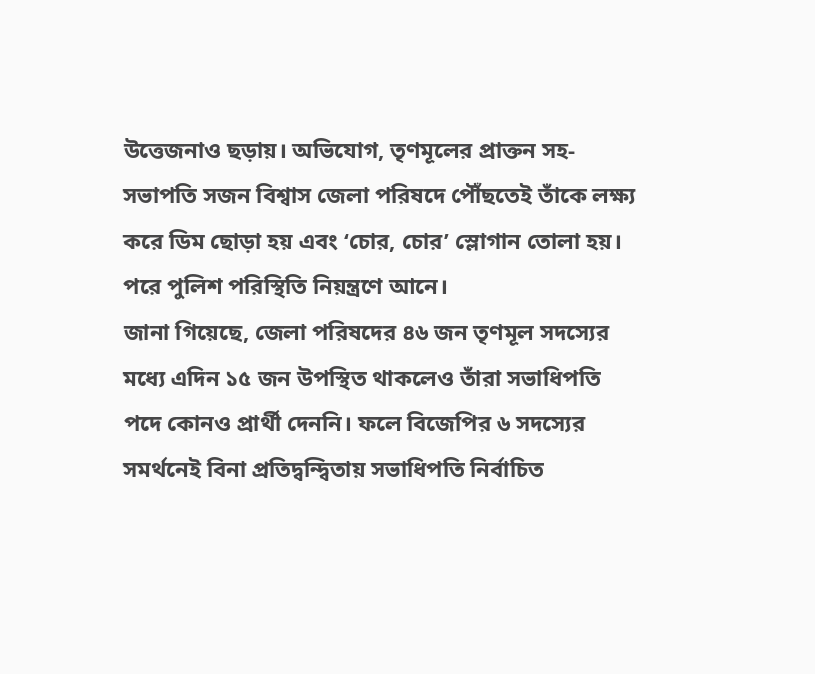উত্তেজনাও ছড়ায়। অভিযোগ, তৃণমূলের প্রাক্তন সহ-সভাপতি সজন বিশ্বাস জেলা পরিষদে পৌঁছতেই তাঁকে লক্ষ্য করে ডিম ছোড়া হয় এবং ‘চোর, চোর’ স্লোগান তোলা হয়। পরে পুলিশ পরিস্থিতি নিয়ন্ত্রণে আনে।
জানা গিয়েছে, জেলা পরিষদের ৪৬ জন তৃণমূল সদস্যের মধ্যে এদিন ১৫ জন উপস্থিত থাকলেও তাঁরা সভাধিপতি পদে কোনও প্রার্থী দেননি। ফলে বিজেপির ৬ সদস্যের সমর্থনেই বিনা প্রতিদ্বন্দ্বিতায় সভাধিপতি নির্বাচিত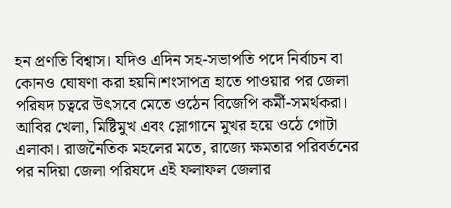হন প্রণতি বিশ্বাস। যদিও এদিন সহ-সভাপতি পদে নির্বাচন বা কোনও ঘোষণা করা হয়নি।শংসাপত্র হাতে পাওয়ার পর জেলা পরিষদ চত্বরে উৎসবে মেতে ওঠেন বিজেপি কর্মী-সমর্থকরা। আবির খেলা, মিষ্টিমুখ এবং স্লোগানে মুখর হয়ে ওঠে গোটা এলাকা। রাজনৈতিক মহলের মতে, রাজ্যে ক্ষমতার পরিবর্তনের পর নদিয়া জেলা পরিষদে এই ফলাফল জেলার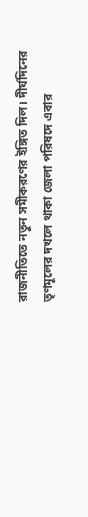রাজনীতিতে নতুন সমীকরণের ইঙ্গিত দিল। দীর্ঘদিনের তৃণমূলের দখলে থাকা জেলা পরিষদে এবার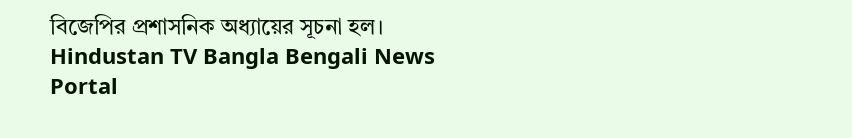বিজেপির প্রশাসনিক অধ্যায়ের সূচনা হল।
Hindustan TV Bangla Bengali News Portal